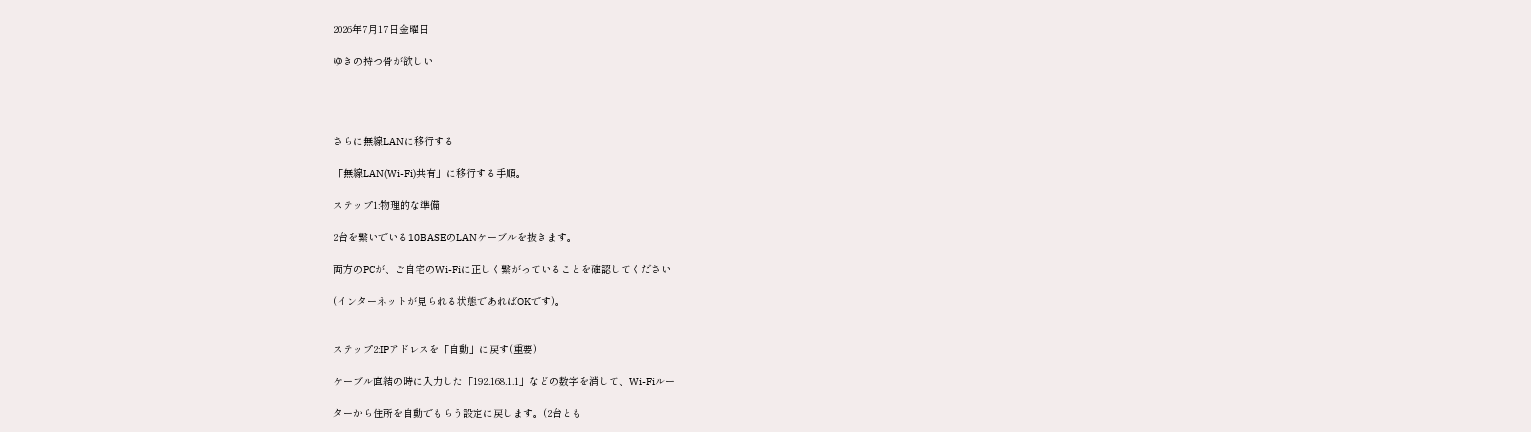2026年7月17日金曜日

ゆきの持つ骨が欲しい




さらに無線LANに移行する

「無線LAN(Wi-Fi)共有」に移行する手順。

ステップ1:物理的な準備

2台を繋いでいる10BASEのLANケーブルを抜きます。

両方のPCが、ご自宅のWi-Fiに正しく繋がっていることを確認してください

(インターネットが見られる状態であればOKです)。


ステップ2:IPアドレスを「自動」に戻す(重要)

ケーブル直結の時に入力した「192.168.1.1」などの数字を消して、Wi-Fiルー

ターから住所を自動でもらう設定に戻します。(2台とも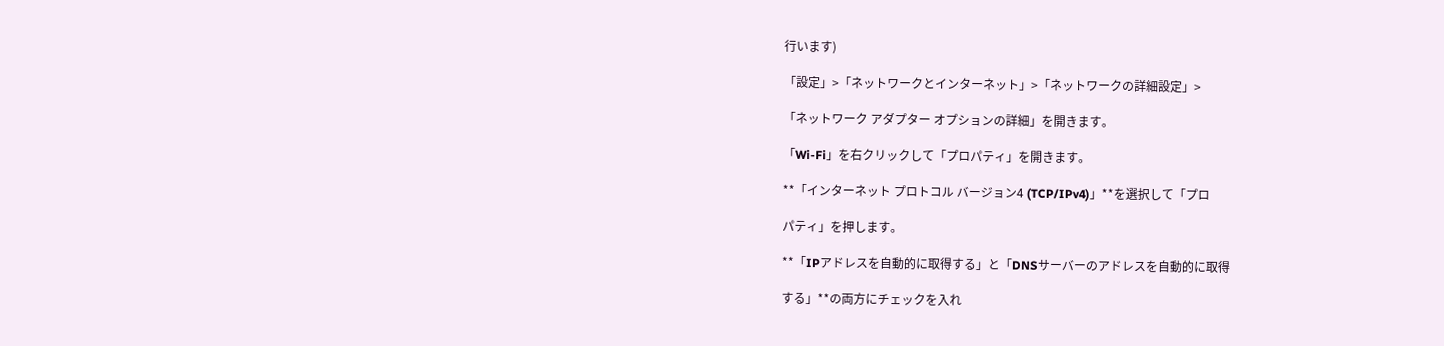行います)

「設定」>「ネットワークとインターネット」>「ネットワークの詳細設定」>

「ネットワーク アダプター オプションの詳細」を開きます。

「Wi-Fi」を右クリックして「プロパティ」を開きます。

**「インターネット プロトコル バージョン4 (TCP/IPv4)」**を選択して「プロ

パティ」を押します。

**「IPアドレスを自動的に取得する」と「DNSサーバーのアドレスを自動的に取得

する」**の両方にチェックを入れ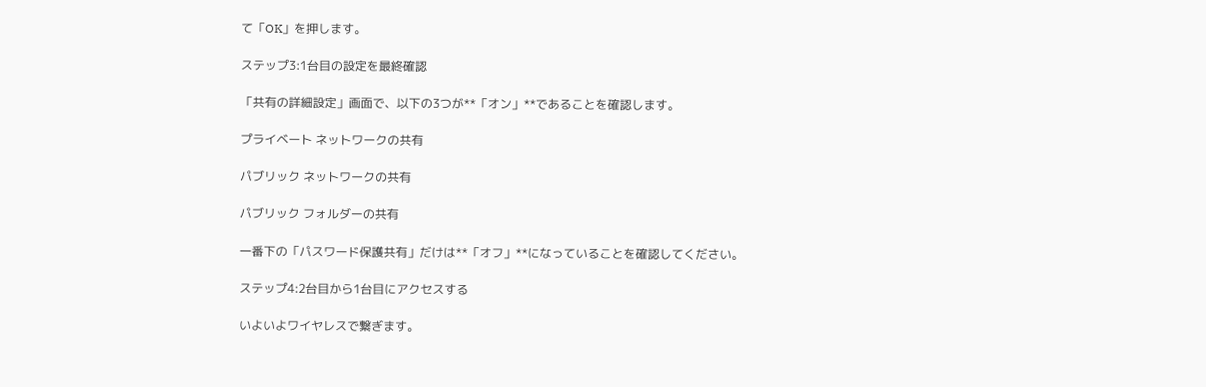て「OK」を押します。

ステップ3:1台目の設定を最終確認

「共有の詳細設定」画面で、以下の3つが**「オン」**であることを確認します。

プライベート ネットワークの共有

パブリック ネットワークの共有

パブリック フォルダーの共有

一番下の「パスワード保護共有」だけは**「オフ」**になっていることを確認してください。

ステップ4:2台目から1台目にアクセスする

いよいよワイヤレスで繋ぎます。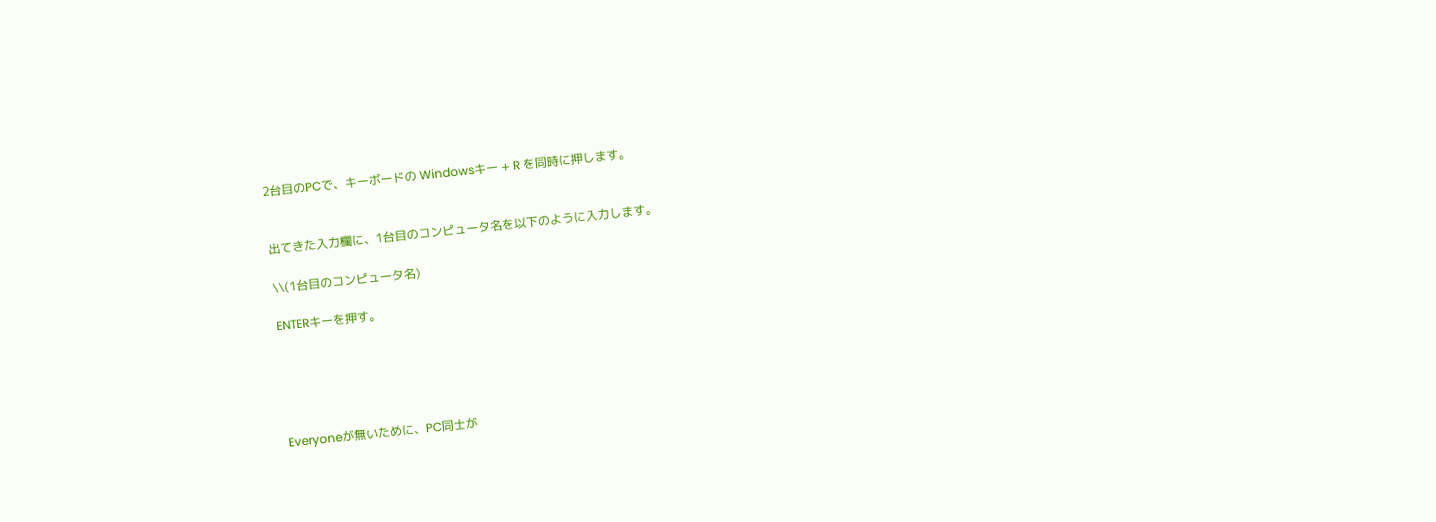2台目のPCで、キーボードの Windowsキー + R を同時に押します。


出てきた入力欄に、1台目のコンピュータ名を以下のように入力します。

\\(1台目のコンピュータ名)

ENTERキーを押す。





Everyoneが無いために、PC同士が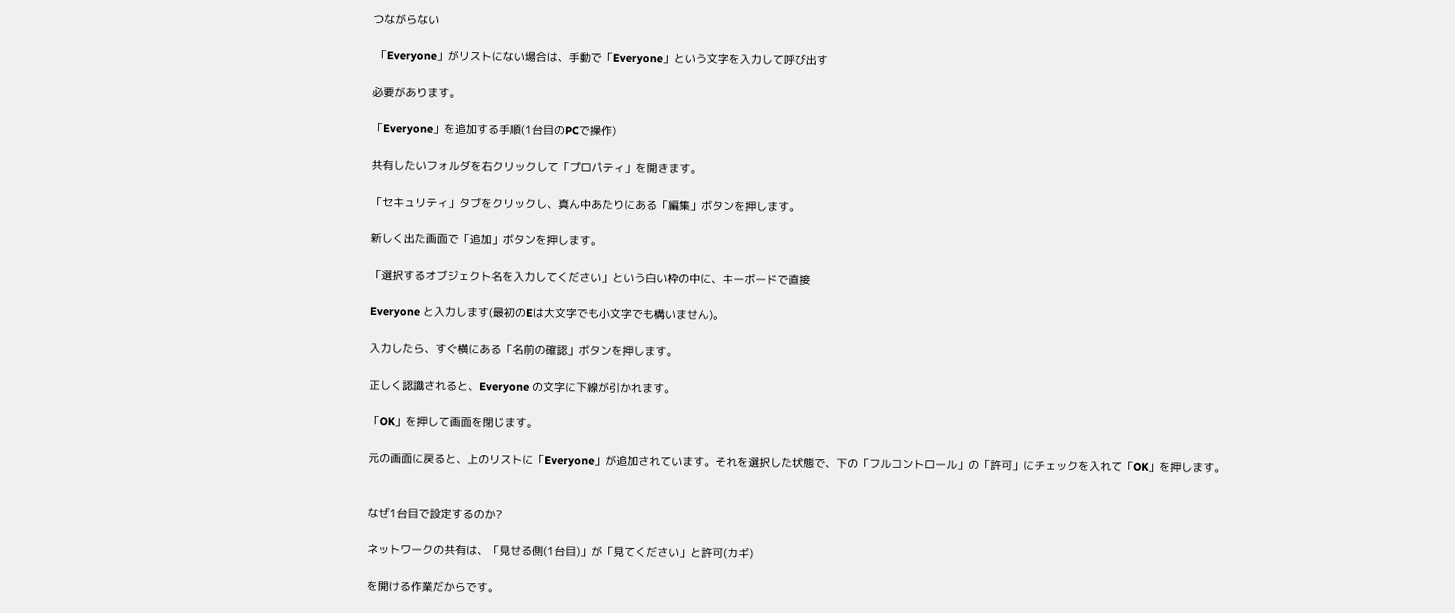つながらない

 「Everyone」がリストにない場合は、手動で「Everyone」という文字を入力して呼び出す

必要があります。

「Everyone」を追加する手順(1台目のPCで操作)

共有したいフォルダを右クリックして「プロパティ」を開きます。

「セキュリティ」タブをクリックし、真ん中あたりにある「編集」ボタンを押します。

新しく出た画面で「追加」ボタンを押します。

「選択するオブジェクト名を入力してください」という白い枠の中に、キーボードで直接

Everyone と入力します(最初のEは大文字でも小文字でも構いません)。

入力したら、すぐ横にある「名前の確認」ボタンを押します。

正しく認識されると、Everyone の文字に下線が引かれます。

「OK」を押して画面を閉じます。

元の画面に戻ると、上のリストに「Everyone」が追加されています。それを選択した状態で、下の「フルコントロール」の「許可」にチェックを入れて「OK」を押します。


なぜ1台目で設定するのか?

ネットワークの共有は、「見せる側(1台目)」が「見てください」と許可(カギ)

を開ける作業だからです。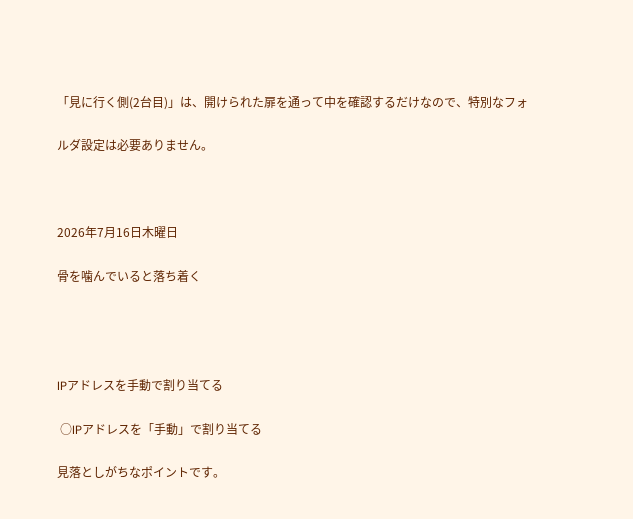「見に行く側(2台目)」は、開けられた扉を通って中を確認するだけなので、特別なフォ

ルダ設定は必要ありません。



2026年7月16日木曜日

骨を噛んでいると落ち着く




IPアドレスを手動で割り当てる

 ○IPアドレスを「手動」で割り当てる

見落としがちなポイントです。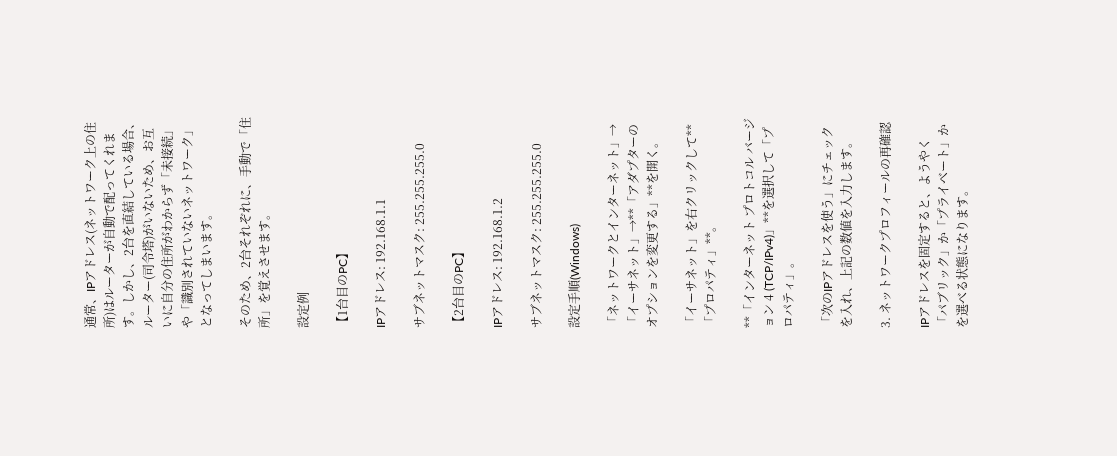通常、IPアドレス(ネットワーク上の住所)はルーターが自動で配ってくれます。しかし、2台を直結している場合、ルーター(司令塔)がいないため、お互いに自分の住所がわからず「未接続」や「識別されていないネットワーク」となってしまいます。

そのため、2台それぞれに、手動で「住所」を覚えさせます。

設定例

【1台目のPC】

IPアドレス: 192.168.1.1

サブネットマスク: 255.255.255.0

【2台目のPC】

IPアドレス: 192.168.1.2

サブネットマスク: 255.255.255.0

設定手順(Windows)

「ネットワークとインターネット」→「イーサネット」→**「アダプターのオプションを変更する」**を開く。

「イーサネット」を右クリックして**「プロパティ」**。

**「インターネット プロトコル バージョン 4 (TCP/IPv4)」**を選択して「プロパティ」。

「次のIPアドレスを使う」にチェックを入れ、上記の数値を入力します。

3. ネットワークプロフィールの再確認

IPアドレスを固定すると、ようやく「パブリック」か「プライベート」かを選べる状態になります。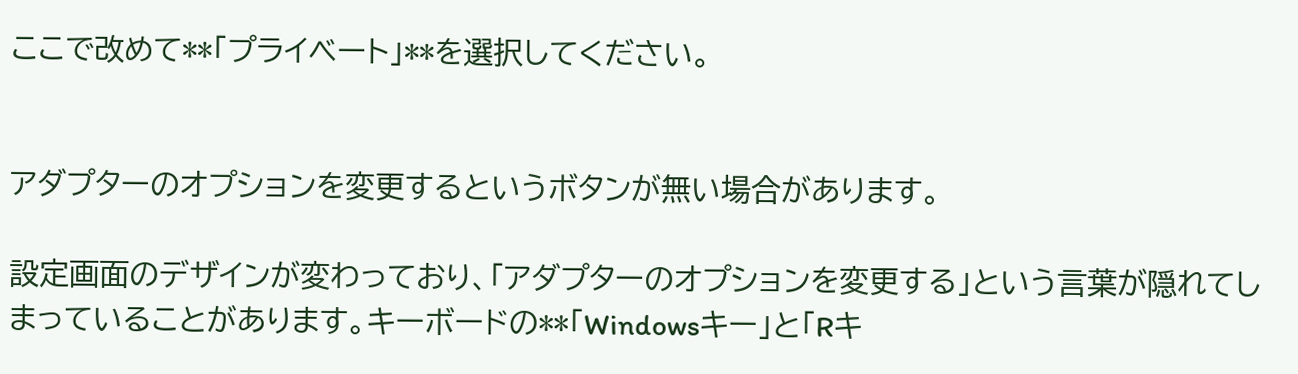ここで改めて**「プライベート」**を選択してください。


アダプターのオプションを変更するというボタンが無い場合があります。

設定画面のデザインが変わっており、「アダプターのオプションを変更する」という言葉が隠れてしまっていることがあります。キーボードの**「Windowsキー」と「Rキ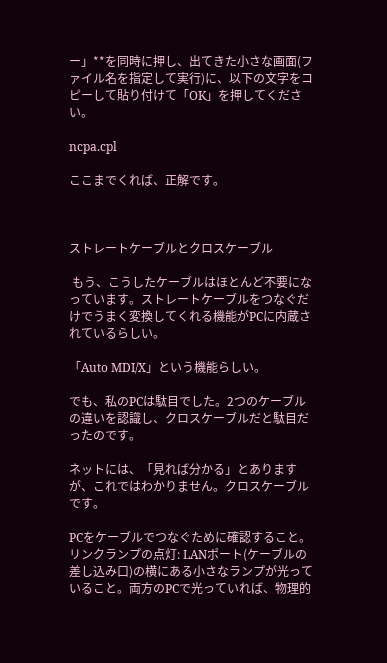ー」**を同時に押し、出てきた小さな画面(ファイル名を指定して実行)に、以下の文字をコピーして貼り付けて「OK」を押してください。

ncpa.cpl

ここまでくれば、正解です。



ストレートケーブルとクロスケーブル

 もう、こうしたケーブルはほとんど不要になっています。ストレートケーブルをつなぐだけでうまく変換してくれる機能がPCに内蔵されているらしい。

「Auto MDI/X」という機能らしい。

でも、私のPCは駄目でした。2つのケーブルの違いを認識し、クロスケーブルだと駄目だったのです。

ネットには、「見れば分かる」とありますが、これではわかりません。クロスケーブルです。

PCをケーブルでつなぐために確認すること。
リンクランプの点灯: LANポート(ケーブルの差し込み口)の横にある小さなランプが光っていること。両方のPCで光っていれば、物理的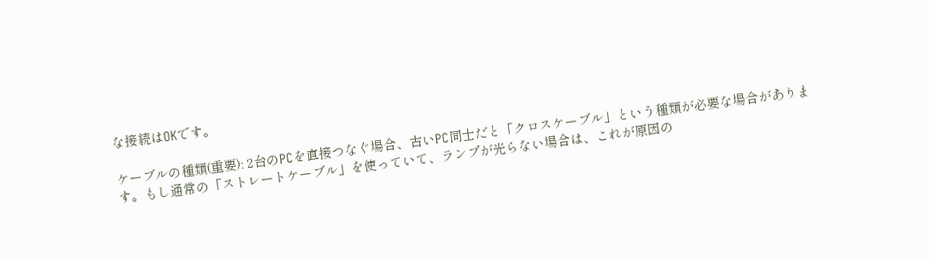な接続はOKです。

ケーブルの種類(重要): 2台のPCを直接つなぐ場合、古いPC同士だと「クロスケーブル」という種類が必要な場合があります。もし通常の「ストレートケーブル」を使っていて、ランプが光らない場合は、これが原因の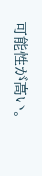可能性が高い。